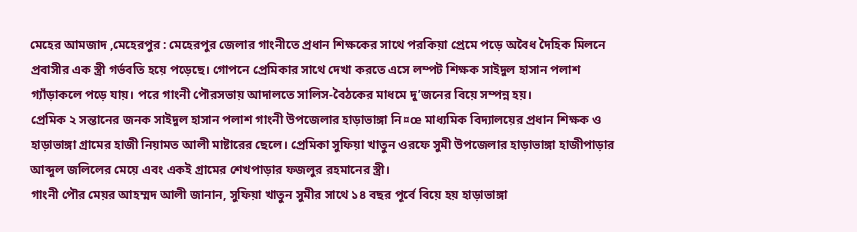মেহের আমজাদ ,মেহেরপুর : মেহেরপুর জেলার গাংনীতে প্রধান শিক্ষকের সাথে পরকিয়া প্রেমে পড়ে অবৈধ দৈহিক মিলনে প্রবাসীর এক স্ত্রী গর্ভবতি হয়ে পড়েছে। গোপনে প্রেমিকার সাথে দেখা করতে এসে লম্পট শিক্ষক সাইদুল হাসান পলাশ গ্যাঁড়াকলে পড়ে যায়। পরে গাংনী পৌরসভায় আদালতে সালিস-বৈঠকের মাধমে দু’জনের বিয়ে সম্পন্ন হয়।
প্রেমিক ২ সন্তানের জনক সাইদুল হাসান পলাশ গাংনী উপজেলার হাড়াভাঙ্গা নি¤œ মাধ্যমিক বিদ্যালয়ের প্রধান শিক্ষক ও হাড়াভাঙ্গা গ্রামের হাজী নিয়ামত আলী মাষ্টারের ছেলে। প্রেমিকা সুফিয়া খাতুন ওরফে সুমী উপজেলার হাড়াভাঙ্গা হাজীপাড়ার আব্দুল জলিলের মেয়ে এবং একই গ্রামের শেখপাড়ার ফজলুর রহমানের স্ত্রী।
গাংনী পৌর মেয়র আহম্মদ আলী জানান, সুফিয়া খাতুন সুমীর সাথে ১৪ বছর পূর্বে বিয়ে হয় হাড়াভাঙ্গা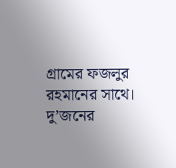গ্রামের ফজলুর রহমানের সাথে। দু’জনের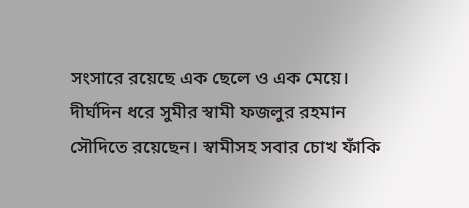সংসারে রয়েছে এক ছেলে ও এক মেয়ে। দীর্ঘদিন ধরে সুমীর স্বামী ফজলুর রহমান সৌদিতে রয়েছেন। স্বামীসহ সবার চোখ ফাঁকি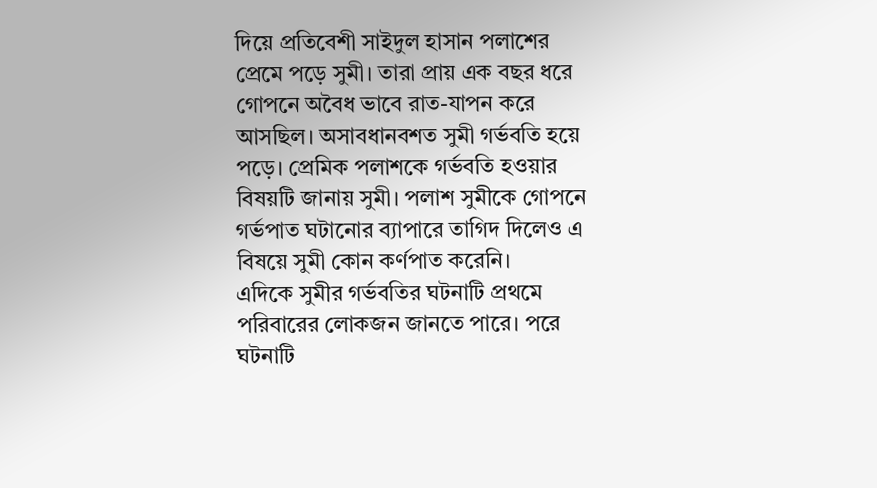দিয়ে প্রতিবেশী সাইদুল হাসান পলাশের প্রেমে পড়ে সুমী। তারা প্রায় এক বছর ধরে গোপনে অবৈধ ভাবে রাত-যাপন করে আসছিল। অসাবধানবশত সুমী গর্ভবতি হয়ে পড়ে। প্রেমিক পলাশকে গর্ভবতি হওয়ার বিষয়টি জানায় সুমী। পলাশ সুমীকে গোপনে গর্ভপাত ঘটানোর ব্যাপারে তাগিদ দিলেও এ বিষয়ে সুমী কোন কর্ণপাত করেনি।
এদিকে সুমীর গর্ভবতির ঘটনাটি প্রথমে পরিবারের লোকজন জানতে পারে। পরে ঘটনাটি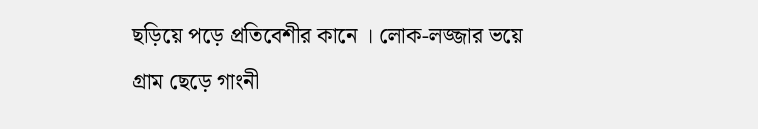ছড়িয়ে পড়ে প্রতিবেশীর কানে । লোক-লজ্জার ভয়ে গ্রাম ছেড়ে গাংনী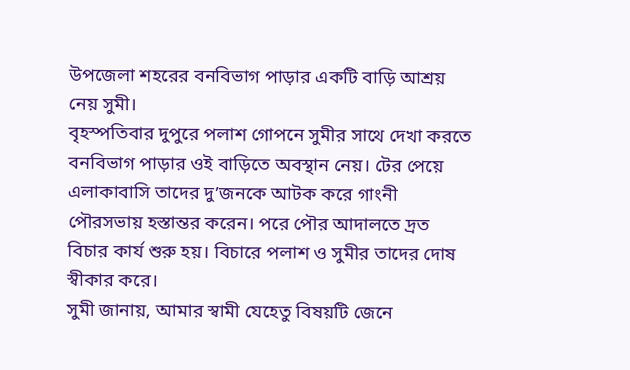উপজেলা শহরের বনবিভাগ পাড়ার একটি বাড়ি আশ্রয় নেয় সুমী।
বৃহস্পতিবার দুপুরে পলাশ গোপনে সুমীর সাথে দেখা করতে বনবিভাগ পাড়ার ওই বাড়িতে অবস্থান নেয়। টের পেয়ে এলাকাবাসি তাদের দু’জনকে আটক করে গাংনী পৌরসভায় হস্তান্তর করেন। পরে পৌর আদালতে দ্রত বিচার কার্য শুরু হয়। বিচারে পলাশ ও সুমীর তাদের দোষ স্বীকার করে।
সুমী জানায়, আমার স্বামী যেহেতু বিষয়টি জেনে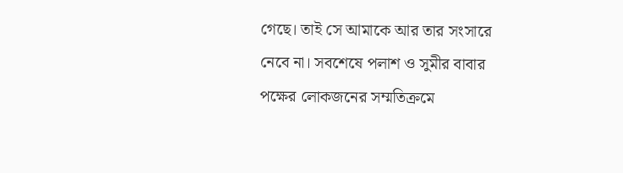গেছে। তাই সে আমাকে আর তার সংসারে নেবে না। সবশেষে পলাশ ও সুমীর বাবার পক্ষের লোকজনের সম্মতিক্রমে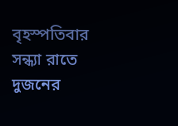বৃহস্পতিবার সন্ধ্যা রাতে দুজনের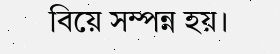বিয়ে সম্পন্ন হয়।